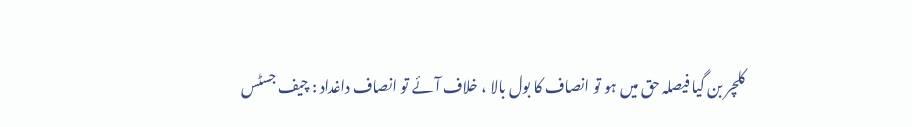کلچر بن گیا فیصلہ حق میں ہو تو انصاف کا بول بالا ، خلاف آئے تو انصاف داغداد : چیف جسٹس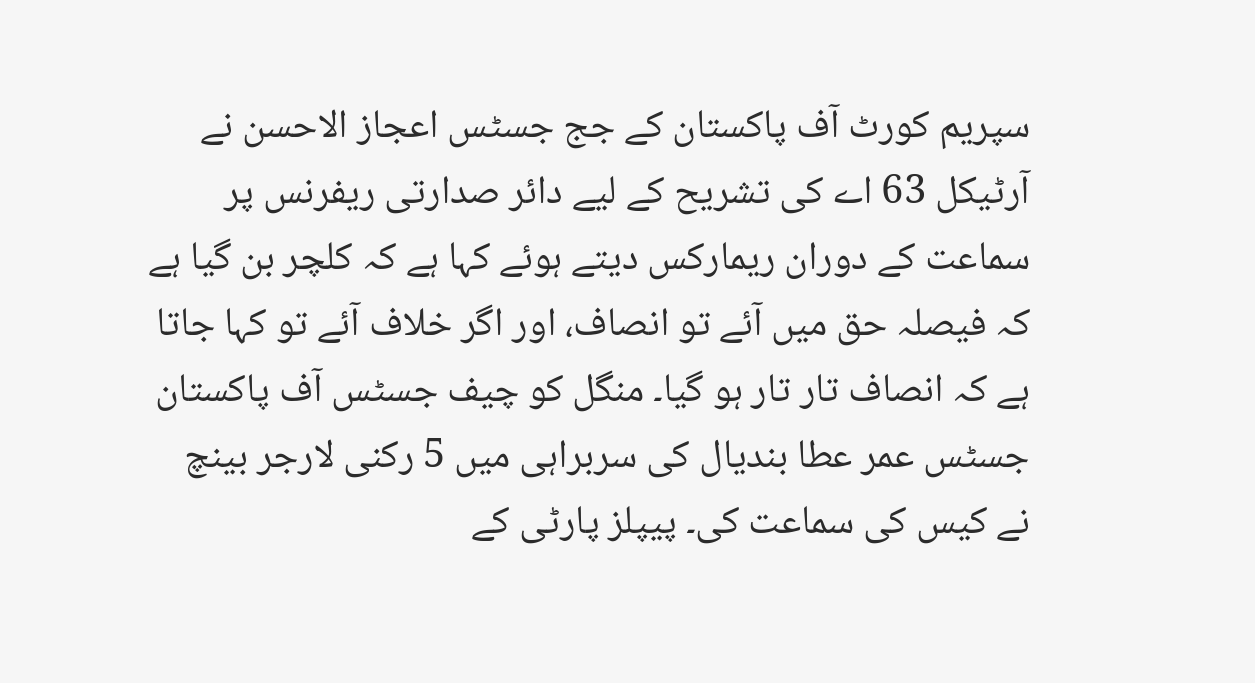سپریم کورٹ آف پاکستان کے جج جسٹس اعجاز الاحسن نے آرٹیکل 63 اے کی تشریح کے لیے دائر صدارتی ریفرنس پر سماعت کے دوران ریمارکس دیتے ہوئے کہا ہے کہ کلچر بن گیا ہے کہ فیصلہ حق میں آئے تو انصاف، اور اگر خلاف آئے تو کہا جاتا ہے کہ انصاف تار تار ہو گیا۔ منگل کو چیف جسٹس آف پاکستان جسٹس عمر عطا بندیال کی سربراہی میں 5 رکنی لارجر بینچ نے کیس کی سماعت کی۔ پیپلز پارٹی کے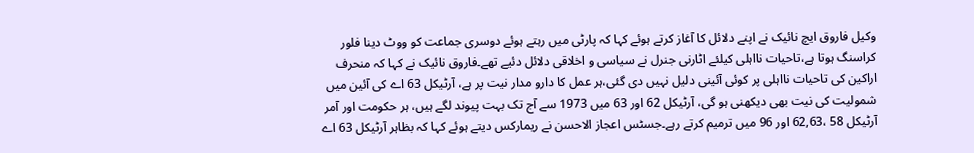وکیل فاروق ایچ نائیک نے اپنے دلائل کا آغاز کرتے ہوئے کہا کہ پارٹی میں رہتے ہوئے دوسری جماعت کو ووٹ دینا فلور کراسنگ ہوتا ہے،تاحیات نااہلی کیلئے اٹارنی جنرل نے سیاسی و اخلاقی دلائل دئیے تھے۔فاروق نائیک نے کہا کہ منحرف اراکین کی تاحیات نااہلی پر کوئی آئینی دلیل نہیں دی گئی،ہر عمل کا دارو مدار نیت پر ہے، آرٹیکل 63 اے کی آئین میں شمولیت کی نیت بھی دیکھنی ہو گی، آرٹیکل 62 اور 63 میں 1973 سے آج تک بہت پیوند لگے ہیں، ہر حکومت اور آمر آرٹیکل 58 ،62,63 اور 96 میں ترمیم کرتے رہے۔جسٹس اعجاز الاحسن نے ریمارکس دیتے ہوئے کہا کہ بظاہر آرٹیکل 63 اے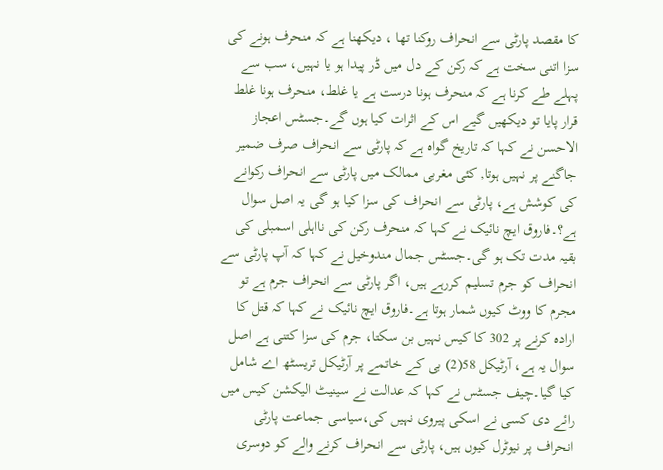کا مقصد پارٹی سے انحراف روکنا تھا ، دیکھنا ہے کہ منحرف ہونے کی سزا اتنی سخت ہے کہ رکن کے دل میں ڈر پیدا ہو یا نہیں، سب سے پہلے طے کرنا ہے کہ منحرف ہونا درست ہے یا غلط، منحرف ہونا غلط قرار پایا تو دیکھیں گیے اس کے اثرات کیا ہوں گے۔جسٹس اعجاز الاحسن نے کہا کہ تاریخ گواہ ہے کہ پارٹی سے انحراف صرف ضمیر جاگنے پر نہیں ہوتا, کئی مغربی ممالک میں پارٹی سے انحراف رکوانے کی کوشش ہے، پارٹی سے انحراف کی سزا کیا ہو گی یہ اصل سوال ہے؟۔فاروق ایچ نائیک نے کہا کہ منحرف رکن کی نااہلی اسمبلی کی بقیہ مدت تک ہو گی۔جسٹس جمال مندوخیل نے کہا کہ آپ پارٹی سے انحراف کو جرم تسلیم کررہے ہیں، اگر پارٹی سے انحراف جرم ہے تو مجرم کا ووٹ کیوں شمار ہوتا ہے۔فاروق ایچ نائیک نے کہا کہ قتل کا ارادہ کرنے پر 302 کا کیس نہیں بن سکتا، جرم کی سزا کتنی ہے اصل سوال یہ ہے، آرٹیکل 58(2) بی کے خاتمے پر آرٹیکل تریسٹھ اے شامل کیا گیا۔چیف جسٹس نے کہا کہ عدالت نے سینیٹ الیکشن کیس میں رائے دی کسی نے اسکی پیروی نہیں کی،سیاسی جماعت پارٹی انحراف پر نیوٹرل کیوں ہیں، پارٹی سے انحراف کرنے والے کو دوسری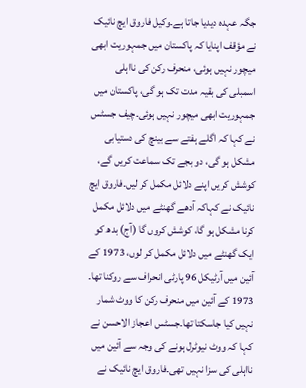جگہ عہدہ دیدیا جاتا ہے۔وکیل فاروق ایچ نائیک نے مؤقف اپنایا کہ پاکستان میں جمہوریت ابھی میچور نہیں ہوئی، منحرف رکن کی نااہلی اسمبلی کی بقیہ مدت تک ہو گی، پاکستان میں جمہوریت ابھی میچور نہیں ہوئی۔چیف جسٹس نے کہا کہ اگلے ہفتے سے بینچ کی دستیابی مشکل ہو گی، دو بجے تک سماعت کریں گے، کوشش کریں اپنے دلائل مکمل کر لیں۔فاروق ایچ نائیک نے کہاکہ آدھے گھنٹے میں دلائل مکمل کرنا مشکل ہو گا، کوشش کروں گا (آج) بدھ کو ایک گھنٹے میں دلائل مکمل کر لوں، 1973 کے آئین میں آرٹیکل 96 پارٹی انحراف سے روکنا تھا۔ 1973 کے آئین میں منحرف رکن کا ووٹ شمار نہیں کیا جاسکتا تھا۔جسٹس اعجاز الاحسن نے کہا کہ ووٹ نیوٹرل ہونے کی وجہ سے آئین میں نااہلی کی سزا نہیں تھی۔فاروق ایچ نائیک نے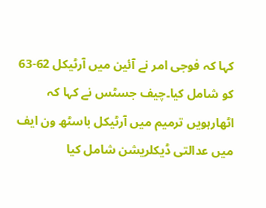کہا کہ فوجی امر نے آئین میں آرٹیکل 62-63 کو شامل کیا۔چیف جسٹس نے کہا کہ اٹھارہویں ترمیم میں آرٹیکل باسٹھ ون ایف میں عدالتی ڈیکلریشن شامل کیا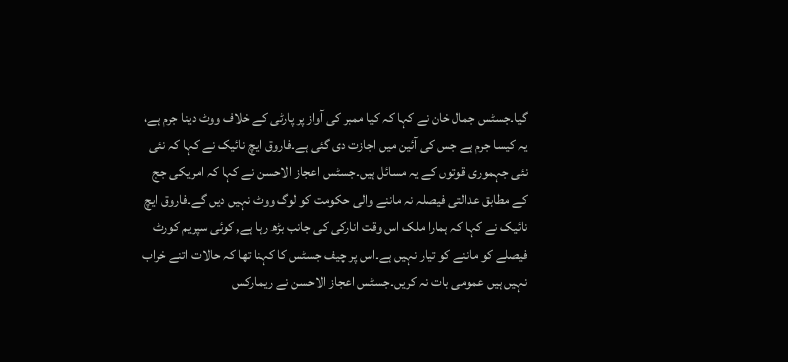گیا۔جسٹس جمال خان نے کہا کہ کیا ممبر کی آواز پر پارٹی کے خلاف ووٹ دینا جرم ہے، یہ کیسا جرم ہے جس کی آئین میں اجازت دی گئی ہے۔فاروق ایچ نائیک نے کہا کہ نئی نئی جہموری قوتوں کے یہ مسائل ہیں۔جسٹس اعجاز الاحسن نے کہا کہ امریکی جج کے مطابق عدالتی فیصلہ نہ ماننے والی حکومت کو لوگ ووٹ نہیں دیں گے۔فاروق ایچ نائیک نے کہا کہ ہمارا ملک اس وقت انارکی کی جانب بڑھ رہا ہے, کوئی سپریم کورٹ فیصلے کو ماننے کو تیار نہیں ہے۔اس پر چیف جسٹس کا کہنا تھا کہ حالات اتنے خراب نہیں ہیں عمومی بات نہ کریں۔جسٹس اعجاز الاحسن نے ریمارکس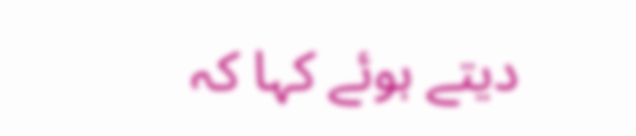دیتے ہوئے کہا کہ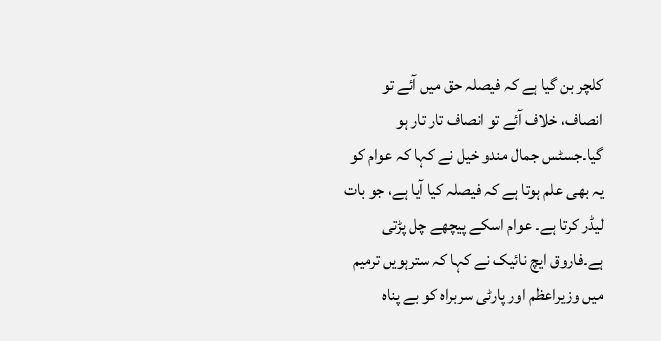کلچر بن گیا ہے کہ فیصلہ حق میں آئے تو انصاف، خلاف آئے تو انصاف تار تار ہو گیا۔جسٹس جمال مندو خیل نے کہا کہ عوام کو یہ بھی علم ہوتا ہے کہ فیصلہ کیا آیا ہے، جو بات لیڈر کرتا ہے۔ عوام اسکے پیچھے چل پڑتی ہے۔فاروق ایچ نائیک نے کہا کہ سترہویں ترمیم میں وزیراعظم اور پارٹی سربراہ کو بے پناہ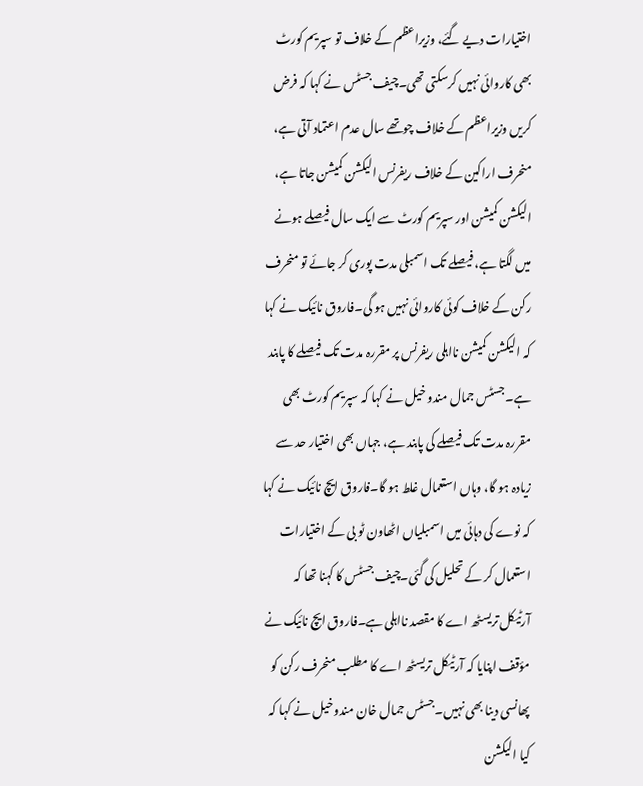اختیارات دیے گئے، وزیراعظم کے خلاف تو سپریم کورٹ بھی کاروائی نہیں کرسکتی تھی۔چیف جسٹس نے کہا کہ فرض کریں وزیراعظم کے خلاف چوتھے سال عدم اعتماد آتی ہے، منحرف اراکین کے خلاف ریفرنس الیکشن کمیشن جاتا ہے، الیکشن کمیشن اور سپریم کورٹ سے ایک سال فیصلے ہونے میں لگتا ہے، فیصلے تک اسمبلی مدت پوری کر جائے تو منحرف رکن کے خلاف کوئی کاروائی نہیں ہو گی۔فاروق نائیک نے کہا کہ الیکشن کمیشن نااہلی ریفرنس پر مقررہ مدت تک فیصلے کا پابند ہے۔جسٹس جمال مندو خیل نے کہا کہ سپریم کورٹ بھی مقررہ مدت تک فیصلے کی پابند ہے، جہاں بھی اختیار حد سے زیادہ ہو گا، وہاں استعمال غلط ہو گا۔فاروق ایچ نائیک نے کہا کہ نوے کی دہائی میں اسمبلیاں اٹھاون ٹو بی کے اختیارات استعمال کر کے تحلیل کی گئی۔چیف جسٹس کا کہنا تھا کہ آرٹیکل تریسٹھ اے کا مقصد نااہلی ہے۔فاروق ایچ نائیک نے مؤقف اپنایا کہ آرٹیکل تریسٹھ اے کا مطلب منحرف رکن کو پھانسی دینا بھی نہیں۔جسٹس جمال خان مندوخیل نے کہا کہ کیا الیکشن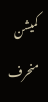کمیشن منحرف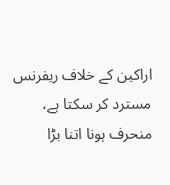اراکین کے خلاف ریفرنس مسترد کر سکتا ہے، منحرف ہونا اتنا بڑا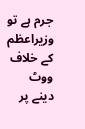جرم ہے تو وزیراعظم کے خلاف ووٹ دینے پر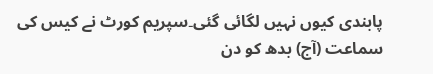پابندی کیوں نہیں لگائی گئی۔سپریم کورٹ نے کیس کی سماعت (آج) بدھ کو دن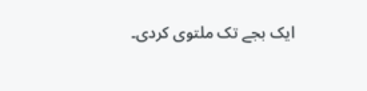ایک بجے تک ملتوی کردی۔